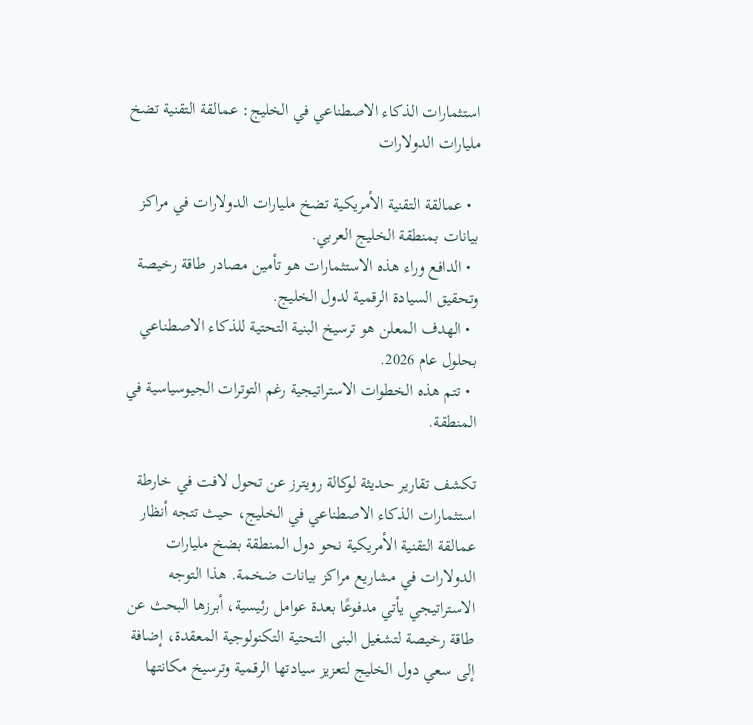استثمارات الذكاء الاصطناعي في الخليج: عمالقة التقنية تضخ مليارات الدولارات

  • عمالقة التقنية الأمريكية تضخ مليارات الدولارات في مراكز بيانات بمنطقة الخليج العربي.
  • الدافع وراء هذه الاستثمارات هو تأمين مصادر طاقة رخيصة وتحقيق السيادة الرقمية لدول الخليج.
  • الهدف المعلن هو ترسيخ البنية التحتية للذكاء الاصطناعي بحلول عام 2026.
  • تتم هذه الخطوات الاستراتيجية رغم التوترات الجيوسياسية في المنطقة.

تكشف تقارير حديثة لوكالة رويترز عن تحول لافت في خارطة استثمارات الذكاء الاصطناعي في الخليج، حيث تتجه أنظار عمالقة التقنية الأمريكية نحو دول المنطقة بضخ مليارات الدولارات في مشاريع مراكز بيانات ضخمة. هذا التوجه الاستراتيجي يأتي مدفوعًا بعدة عوامل رئيسية، أبرزها البحث عن طاقة رخيصة لتشغيل البنى التحتية التكنولوجية المعقدة، إضافة إلى سعي دول الخليج لتعزيز سيادتها الرقمية وترسيخ مكانتها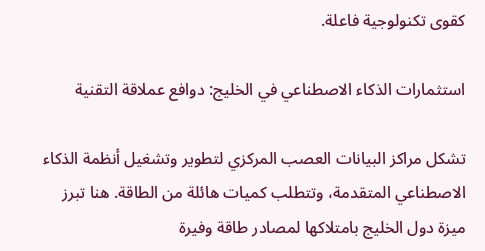كقوى تكنولوجية فاعلة.

استثمارات الذكاء الاصطناعي في الخليج: دوافع عملاقة التقنية

تشكل مراكز البيانات العصب المركزي لتطوير وتشغيل أنظمة الذكاء الاصطناعي المتقدمة، وتتطلب كميات هائلة من الطاقة. هنا تبرز ميزة دول الخليج بامتلاكها لمصادر طاقة وفيرة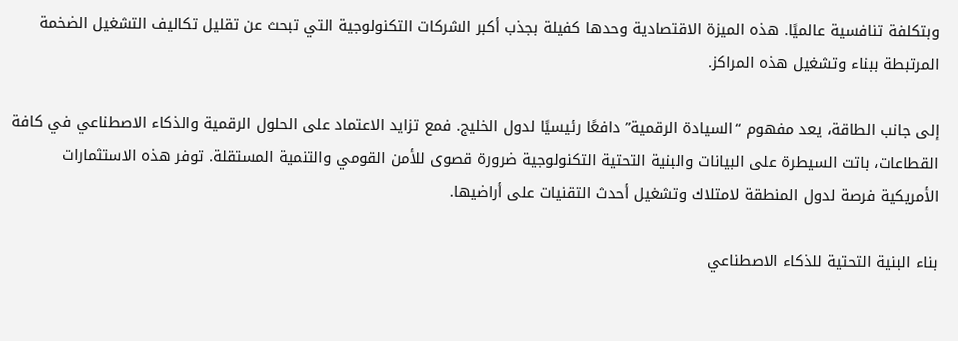وبتكلفة تنافسية عالميًا. هذه الميزة الاقتصادية وحدها كفيلة بجذب أكبر الشركات التكنولوجية التي تبحث عن تقليل تكاليف التشغيل الضخمة المرتبطة ببناء وتشغيل هذه المراكز.

إلى جانب الطاقة، يعد مفهوم “السيادة الرقمية” دافعًا رئيسيًا لدول الخليج. فمع تزايد الاعتماد على الحلول الرقمية والذكاء الاصطناعي في كافة القطاعات، باتت السيطرة على البيانات والبنية التحتية التكنولوجية ضرورة قصوى للأمن القومي والتنمية المستقلة. توفر هذه الاستثمارات الأمريكية فرصة لدول المنطقة لامتلاك وتشغيل أحدث التقنيات على أراضيها.

بناء البنية التحتية للذكاء الاصطناعي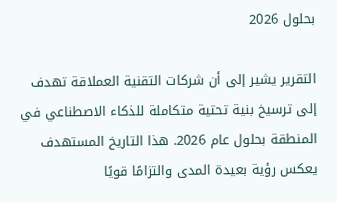بحلول 2026

التقرير يشير إلى أن شركات التقنية العملاقة تهدف إلى ترسيخ بنية تحتية متكاملة للذكاء الاصطناعي في المنطقة بحلول عام 2026. هذا التاريخ المستهدف يعكس رؤية بعيدة المدى والتزامًا قويًا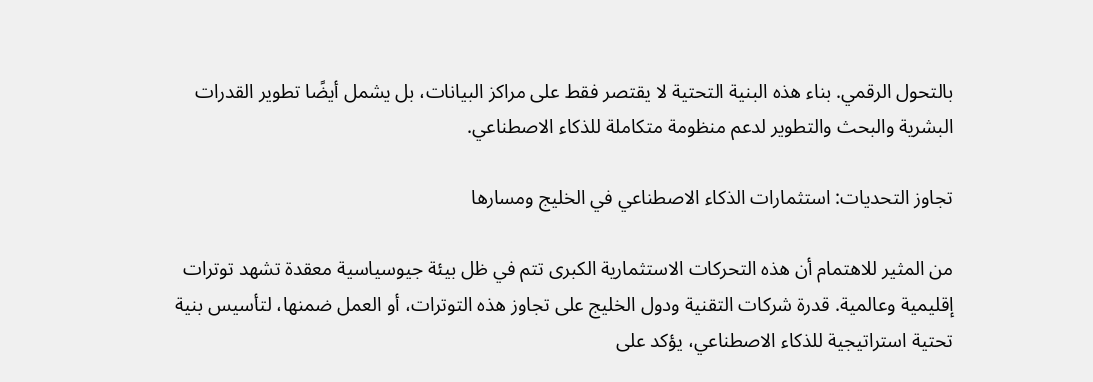بالتحول الرقمي. بناء هذه البنية التحتية لا يقتصر فقط على مراكز البيانات، بل يشمل أيضًا تطوير القدرات البشرية والبحث والتطوير لدعم منظومة متكاملة للذكاء الاصطناعي.

تجاوز التحديات: استثمارات الذكاء الاصطناعي في الخليج ومسارها

من المثير للاهتمام أن هذه التحركات الاستثمارية الكبرى تتم في ظل بيئة جيوسياسية معقدة تشهد توترات إقليمية وعالمية. قدرة شركات التقنية ودول الخليج على تجاوز هذه التوترات، أو العمل ضمنها، لتأسيس بنية تحتية استراتيجية للذكاء الاصطناعي، يؤكد على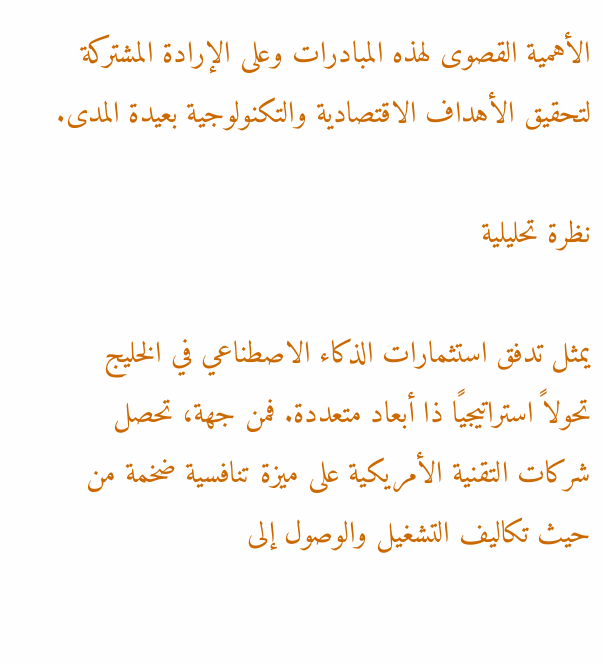الأهمية القصوى لهذه المبادرات وعلى الإرادة المشتركة لتحقيق الأهداف الاقتصادية والتكنولوجية بعيدة المدى.

نظرة تحليلية

يمثل تدفق استثمارات الذكاء الاصطناعي في الخليج تحولاً استراتيجيًا ذا أبعاد متعددة. فمن جهة، تحصل شركات التقنية الأمريكية على ميزة تنافسية ضخمة من حيث تكاليف التشغيل والوصول إلى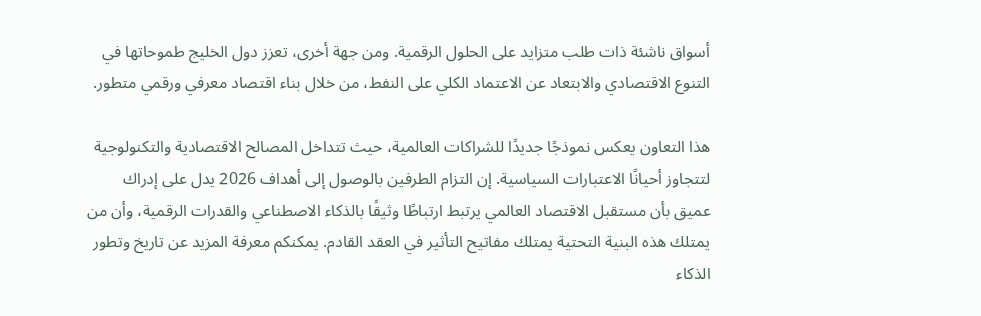أسواق ناشئة ذات طلب متزايد على الحلول الرقمية. ومن جهة أخرى، تعزز دول الخليج طموحاتها في التنوع الاقتصادي والابتعاد عن الاعتماد الكلي على النفط، من خلال بناء اقتصاد معرفي ورقمي متطور.

هذا التعاون يعكس نموذجًا جديدًا للشراكات العالمية، حيث تتداخل المصالح الاقتصادية والتكنولوجية لتتجاوز أحيانًا الاعتبارات السياسية. إن التزام الطرفين بالوصول إلى أهداف 2026 يدل على إدراك عميق بأن مستقبل الاقتصاد العالمي يرتبط ارتباطًا وثيقًا بالذكاء الاصطناعي والقدرات الرقمية، وأن من يمتلك هذه البنية التحتية يمتلك مفاتيح التأثير في العقد القادم. يمكنكم معرفة المزيد عن تاريخ وتطور الذكاء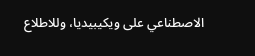الاصطناعي على ويكيبيديا، وللاطلاع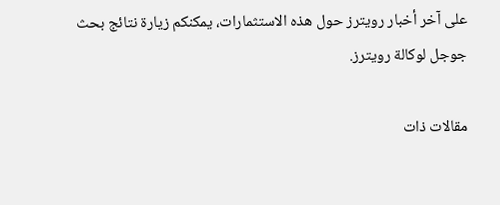على آخر أخبار رويترز حول هذه الاستثمارات، يمكنكم زيارة نتائج بحث جوجل لوكالة رويترز.

مقالات ذات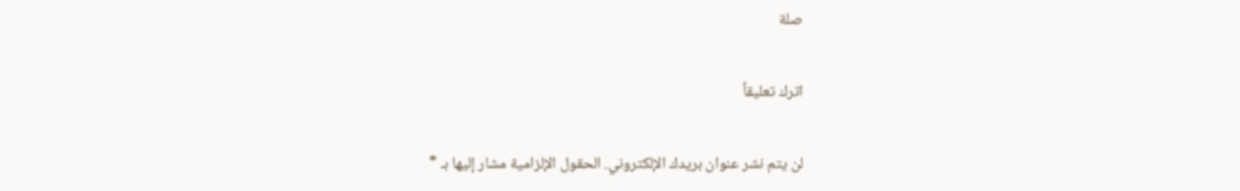صلة

اترك تعليقاً

لن يتم نشر عنوان بريدك الإلكتروني. الحقول الإلزامية مشار إليها بـ *